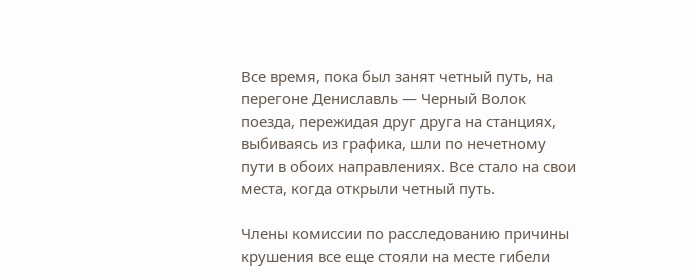Все время, пока был занят четный путь, на перегоне Дениславль — Черный Волок поезда, пережидая друг друга на станциях, выбиваясь из графика, шли по нечетному пути в обоих направлениях. Все стало на свои места, когда открыли четный путь.

Члены комиссии по расследованию причины крушения все еще стояли на месте гибели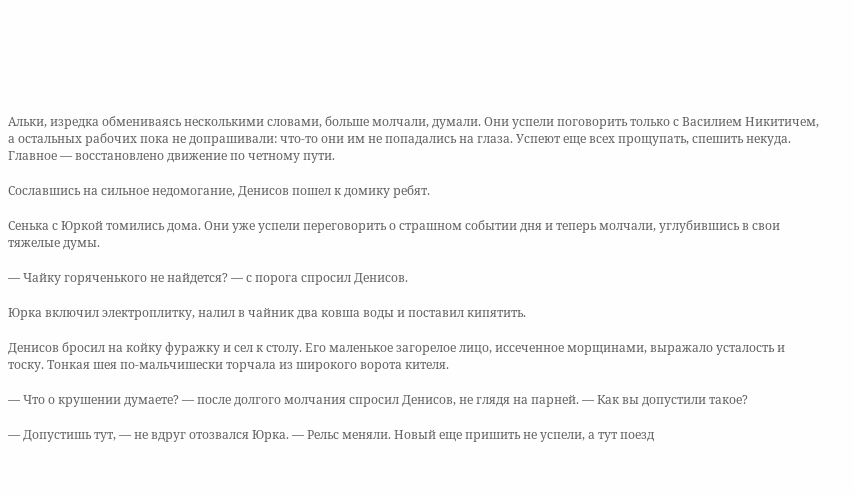Альки, изредка обмениваясь несколькими словами, больше молчали, думали. Они успели поговорить только с Василием Никитичем, а остальных рабочих пока не допрашивали: что-то они им не попадались на глаза. Успеют еще всех прощупать, спешить некуда. Главное — восстановлено движение по четному пути.

Сославшись на сильное недомогание, Денисов пошел к домику ребят.

Сенька с Юркой томились дома. Они уже успели переговорить о страшном событии дня и теперь молчали, углубившись в свои тяжелые думы.

— Чайку горяченького не найдется? — с порога спросил Денисов.

Юрка включил электроплитку, налил в чайник два ковша воды и поставил кипятить.

Денисов бросил на койку фуражку и сел к столу. Его маленькое загорелое лицо, иссеченное морщинами, выражало усталость и тоску. Тонкая шея по-мальчишески торчала из широкого ворота кителя.

— Что о крушении думаете? — после долгого молчания спросил Денисов, не глядя на парней. — Как вы допустили такое?

— Допустишь тут, — не вдруг отозвался Юрка. — Рельс меняли. Новый еще пришить не успели, а тут поезд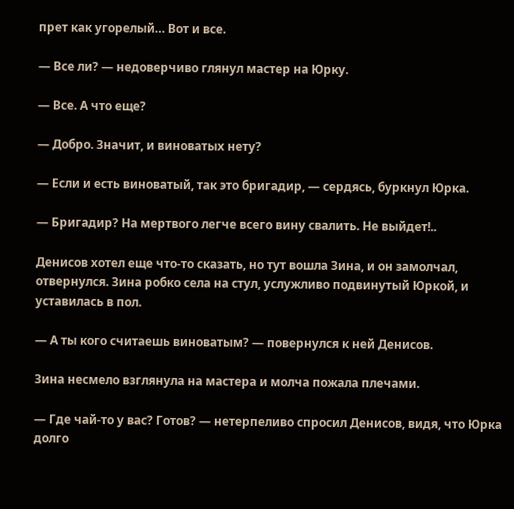прет как угорелый… Вот и все.

— Все ли? — недоверчиво глянул мастер на Юрку.

— Все. А что еще?

— Добро. Значит, и виноватых нету?

— Если и есть виноватый, так это бригадир, — сердясь, буркнул Юрка.

— Бригадир? На мертвого легче всего вину свалить. Не выйдет!..

Денисов хотел еще что-то сказать, но тут вошла Зина, и он замолчал, отвернулся. Зина робко села на стул, услужливо подвинутый Юркой, и уставилась в пол.

— А ты кого считаешь виноватым? — повернулся к ней Денисов.

Зина несмело взглянула на мастера и молча пожала плечами.

— Где чай-то у вас? Готов? — нетерпеливо спросил Денисов, видя, что Юрка долго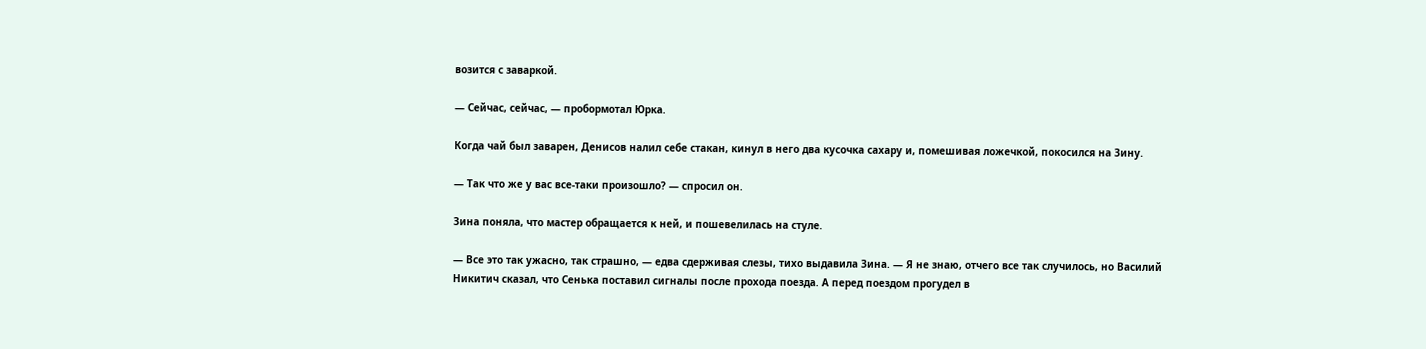возится с заваркой.

— Сейчас, сейчас, — пробормотал Юрка.

Когда чай был заварен, Денисов налил себе стакан, кинул в него два кусочка сахару и, помешивая ложечкой, покосился на Зину.

— Так что же у вас все-таки произошло? — спросил он.

Зина поняла, что мастер обращается к ней, и пошевелилась на стуле.

— Все это так ужасно, так страшно, — едва сдерживая слезы, тихо выдавила Зина. — Я не знаю, отчего все так случилось, но Василий Никитич сказал, что Сенька поставил сигналы после прохода поезда. А перед поездом прогудел в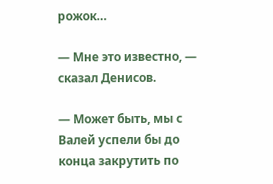рожок…

— Мне это известно, — сказал Денисов.

— Может быть, мы с Валей успели бы до конца закрутить по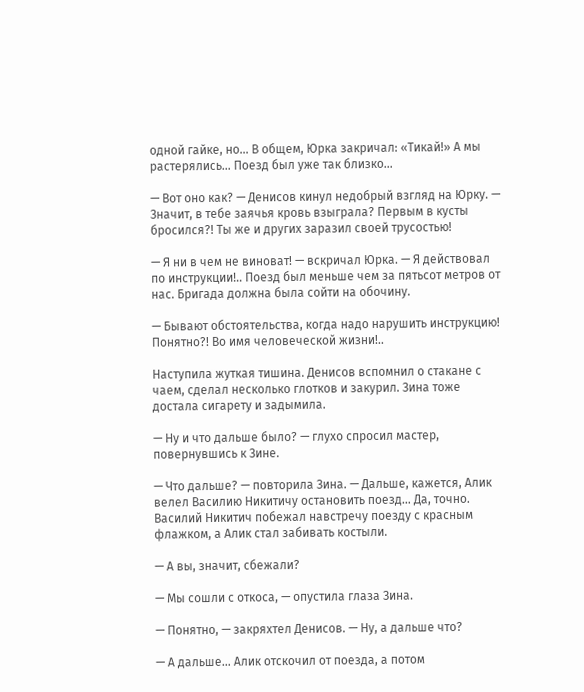одной гайке, но… В общем, Юрка закричал: «Тикай!» А мы растерялись… Поезд был уже так близко…

— Вот оно как? — Денисов кинул недобрый взгляд на Юрку. — Значит, в тебе заячья кровь взыграла? Первым в кусты бросился?! Ты же и других заразил своей трусостью!

— Я ни в чем не виноват! — вскричал Юрка. — Я действовал по инструкции!.. Поезд был меньше чем за пятьсот метров от нас. Бригада должна была сойти на обочину.

— Бывают обстоятельства, когда надо нарушить инструкцию! Понятно?! Во имя человеческой жизни!..

Наступила жуткая тишина. Денисов вспомнил о стакане с чаем, сделал несколько глотков и закурил. Зина тоже достала сигарету и задымила.

— Ну и что дальше было? — глухо спросил мастер, повернувшись к Зине.

— Что дальше? — повторила Зина. — Дальше, кажется, Алик велел Василию Никитичу остановить поезд… Да, точно. Василий Никитич побежал навстречу поезду с красным флажком, а Алик стал забивать костыли.

— А вы, значит, сбежали?

— Мы сошли с откоса, — опустила глаза Зина.

— Понятно, — закряхтел Денисов. — Ну, а дальше что?

— А дальше… Алик отскочил от поезда, а потом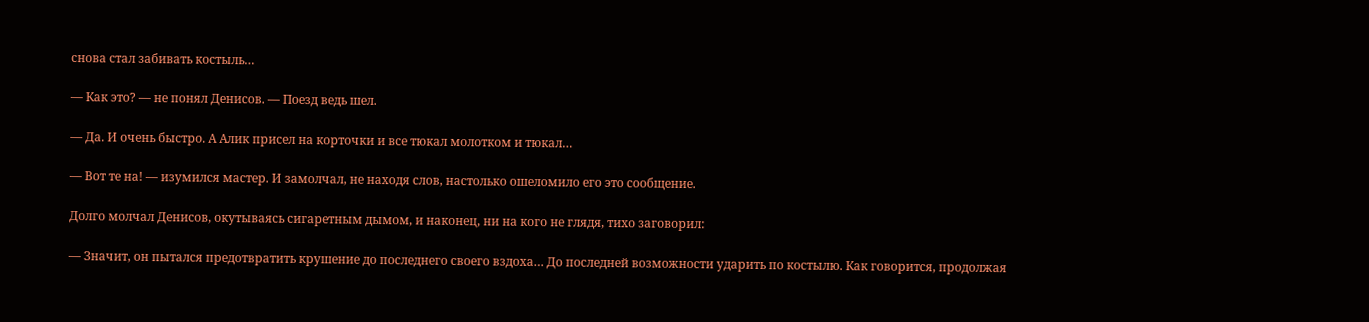снова стал забивать костыль…

— Как это? — не понял Денисов. — Поезд ведь шел.

— Да. И очень быстро. А Алик присел на корточки и все тюкал молотком и тюкал…

— Вот те на! — изумился мастер. И замолчал, не находя слов, настолько ошеломило его это сообщение.

Долго молчал Денисов, окутываясь сигаретным дымом, и наконец, ни на кого не глядя, тихо заговорил:

— Значит, он пытался предотвратить крушение до последнего своего вздоха… До последней возможности ударить по костылю. Как говорится, продолжая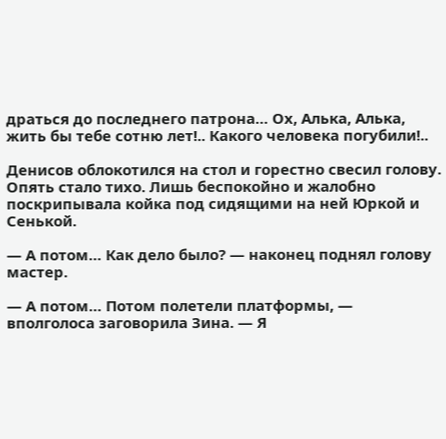драться до последнего патрона… Ох, Алька, Алька, жить бы тебе сотню лет!.. Какого человека погубили!..

Денисов облокотился на стол и горестно свесил голову. Опять стало тихо. Лишь беспокойно и жалобно поскрипывала койка под сидящими на ней Юркой и Сенькой.

— А потом… Как дело было? — наконец поднял голову мастер.

— А потом… Потом полетели платформы, — вполголоса заговорила Зина. — Я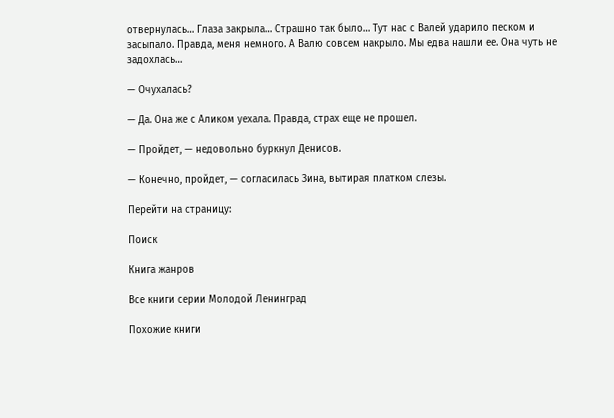отвернулась… Глаза закрыла… Страшно так было… Тут нас с Валей ударило песком и засыпало. Правда, меня немного. А Валю совсем накрыло. Мы едва нашли ее. Она чуть не задохлась…

— Очухалась?

— Да. Она же с Аликом уехала. Правда, страх еще не прошел.

— Пройдет, — недовольно буркнул Денисов.

— Конечно, пройдет, — согласилась Зина, вытирая платком слезы.

Перейти на страницу:

Поиск

Книга жанров

Все книги серии Молодой Ленинград

Похожие книги